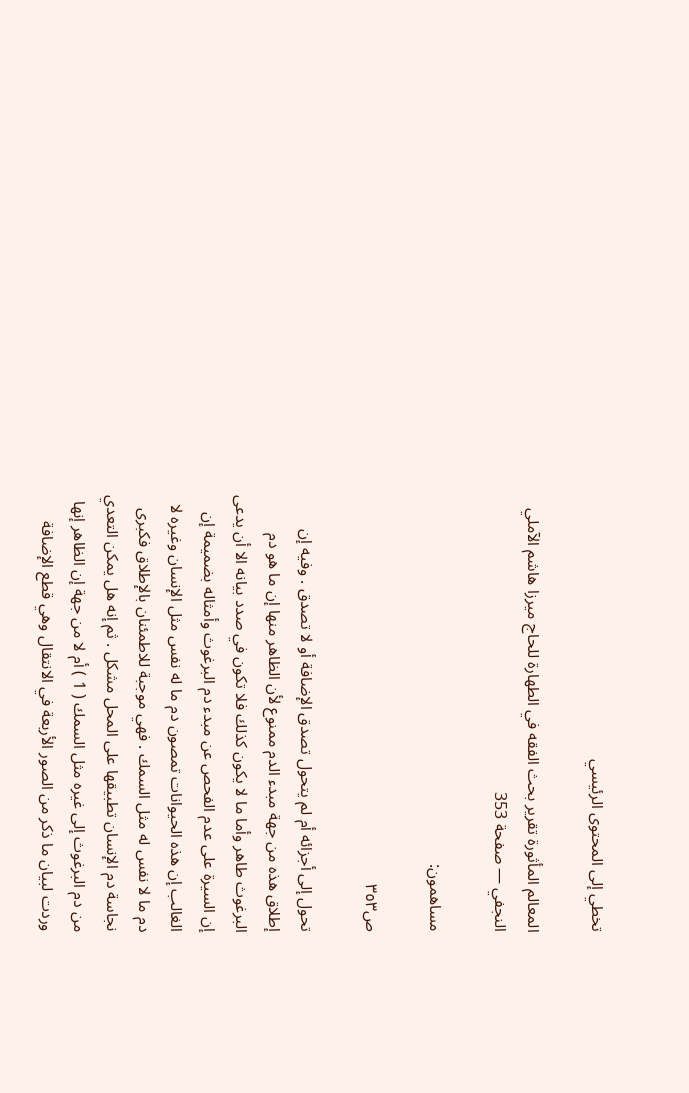تخطي إلى المحتوى الرئيسي

المعالم المأثورة تقرير بحث الفقه في الطهارة للحاج ميرزا هاشم الآملي النجفي — صفحة 353

مساهمون:

ص٣٥٣

تحول إلى أجزائه أم لم يتحول تصدق الإضافة أو لا تصدق . وفيه إن إطلاق هذه من جهة مبدء الدم ممنوع لأن الظاهر منها إن ما هو دم البرغوث طاهر وأما ما لا يكون كذلك فلا تكون في صدد بيانه الا أن يدعى إن السيرة على عدم الفحص عن مبدء دم البرغوث وأمثاله بضميمة إن الغالب إن هذه الحيوانات تمصون دم ما له نفس مثل الإنسان وغيره لا دم ما لا نفس له مثل السمك . فهي موجبة للاطمئنان بالإطلاق فكبرى نجاسة دم الإنسان تطبيقها على المحل مشكل . ثم إنه هل يمكن التعدي من دم البرغوث إلى غيره مثل السمك ( 1 ) أم لا من جهة إن الظاهر إنها وردت لبيان ما ذكر من الصور الأربعة في الانتقال وهي قطع الإضافة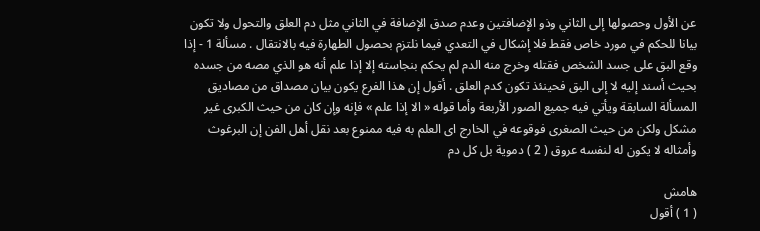عن الأول وحصولها إلى الثاني وذو الإضافتين وعدم صدق الإضافة في الثاني مثل دم العلق والتحول ولا تكون بيانا للحكم في مورد خاص فقط فلا إشكال في التعدي فيما نلتزم بحصول الطهارة فيه بالانتقال . مسألة 1 - إذا وقع البق على جسد الشخص فقتله وخرج منه الدم لم يحكم بنجاسته إلا إذا علم أنه هو الذي مصه من جسده بحيث أسند إليه لا إلى البق فحينئذ تكون كدم العلق . أقول إن هذا الفرع يكون بيان مصداق من مصاديق المسألة السابقة ويأتي فيه جميع الصور الأربعة وأما قوله « الا إذا علم » فإنه وإن كان من حيث الكبرى غير مشكل ولكن من حيث الصغرى فوقوعه في الخارج اى العلم به فيه ممنوع بعد نقل أهل الفن إن البرغوث وأمثاله لا يكون له لنفسه عروق ( 2 ) دموية بل كل دم

هامش
( 1 ) أقول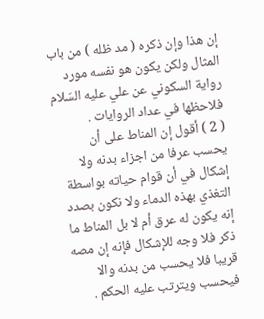إن هذا وإن ذكره ( مد ظله ) من باب المثال ولكن يكون هو نفسه مورد رواية السكوني عن علي عليه السّلام فلاحظها في عداد الروايات .
( 2 ) أقول إن المناط على أن يحسب عرفا من اجزاء بدنه ولا إشكال في أن قوام حياته بواسطة التغذي بهذه الدماء ولا نكون بصدد إنه يكون له عرق أم لا بل المناط ما ذكر فلا وجه للإشكال فإنه إن مصه قريبا فلا يحسب من بدنه والا فيحسب ويترتب عليه الحكم .